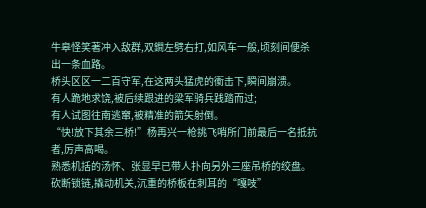牛皋怪笑著冲入敌群,双鐧左劈右打,如风车一般,顷刻间便杀出一条血路。
桥头区区一二百守军,在这两头猛虎的衝击下,瞬间崩溃。
有人跪地求饶,被后续跟进的梁军骑兵践踏而过;
有人试图往南逃窜,被精准的箭矢射倒。
“快!放下其余三桥!”杨再兴一枪挑飞哨所门前最后一名抵抗者,厉声高喝。
熟悉机括的汤怀、张显早已带人扑向另外三座吊桥的绞盘。
砍断锁链,撬动机关,沉重的桥板在刺耳的“嘎吱”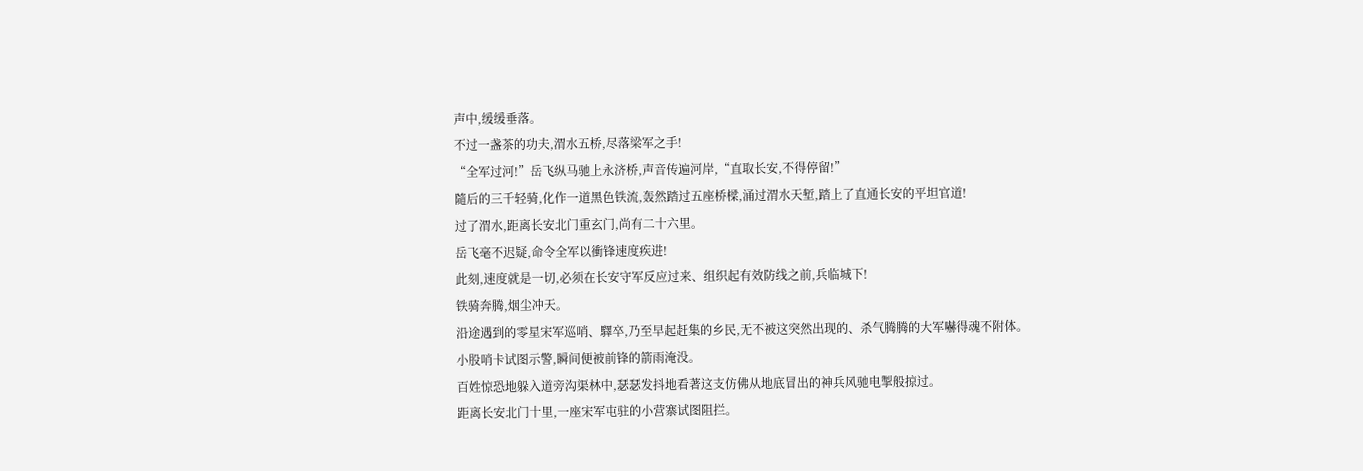声中,缓缓垂落。
不过一盏茶的功夫,渭水五桥,尽落梁军之手!
“全军过河!”岳飞纵马驰上永济桥,声音传遍河岸,“直取长安,不得停留!”
隨后的三千轻骑,化作一道黑色铁流,轰然踏过五座桥樑,涌过渭水天堑,踏上了直通长安的平坦官道!
过了渭水,距离长安北门重玄门,尚有二十六里。
岳飞毫不迟疑,命令全军以衝锋速度疾进!
此刻,速度就是一切,必须在长安守军反应过来、组织起有效防线之前,兵临城下!
铁骑奔腾,烟尘冲天。
沿途遇到的零星宋军巡哨、驛卒,乃至早起赶集的乡民,无不被这突然出现的、杀气腾腾的大军嚇得魂不附体。
小股哨卡试图示警,瞬间便被前锋的箭雨淹没。
百姓惊恐地躲入道旁沟渠林中,瑟瑟发抖地看著这支仿佛从地底冒出的神兵风驰电掣般掠过。
距离长安北门十里,一座宋军屯驻的小营寨试图阻拦。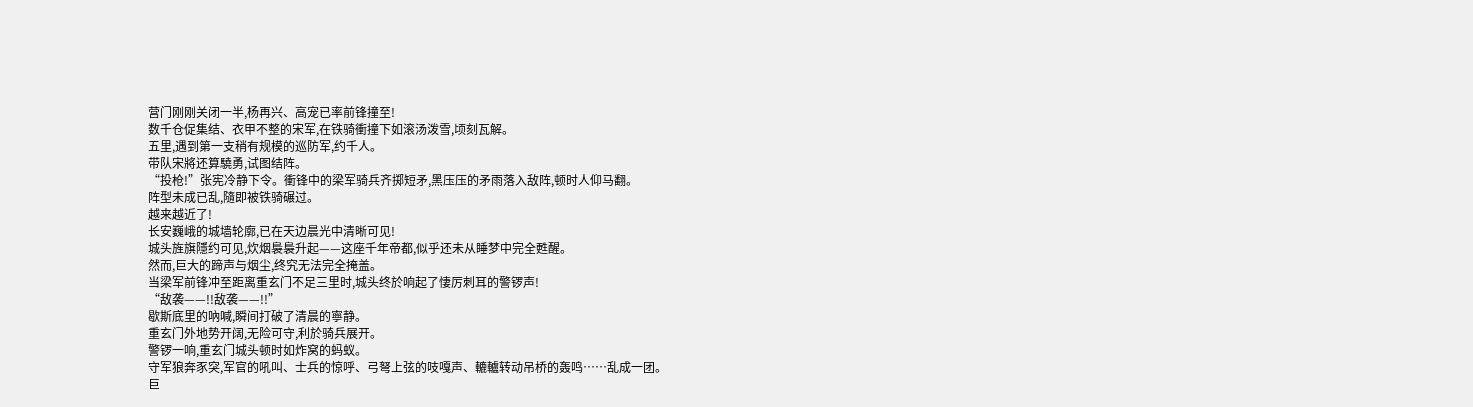营门刚刚关闭一半,杨再兴、高宠已率前锋撞至!
数千仓促集结、衣甲不整的宋军,在铁骑衝撞下如滚汤泼雪,顷刻瓦解。
五里,遇到第一支稍有规模的巡防军,约千人。
带队宋將还算驍勇,试图结阵。
“投枪!”张宪冷静下令。衝锋中的梁军骑兵齐掷短矛,黑压压的矛雨落入敌阵,顿时人仰马翻。
阵型未成已乱,隨即被铁骑碾过。
越来越近了!
长安巍峨的城墙轮廓,已在天边晨光中清晰可见!
城头旌旗隱约可见,炊烟裊裊升起——这座千年帝都,似乎还未从睡梦中完全甦醒。
然而,巨大的蹄声与烟尘,终究无法完全掩盖。
当梁军前锋冲至距离重玄门不足三里时,城头终於响起了悽厉刺耳的警锣声!
“敌袭——!!敌袭——!!”
歇斯底里的吶喊,瞬间打破了清晨的寧静。
重玄门外地势开阔,无险可守,利於骑兵展开。
警锣一响,重玄门城头顿时如炸窝的蚂蚁。
守军狼奔豕突,军官的吼叫、士兵的惊呼、弓弩上弦的吱嘎声、轆轤转动吊桥的轰鸣……乱成一团。
巨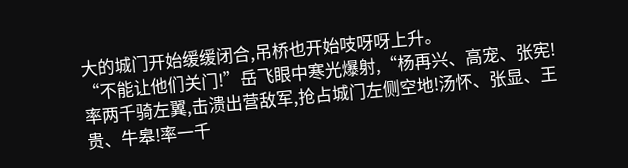大的城门开始缓缓闭合,吊桥也开始吱呀呀上升。
“不能让他们关门!”岳飞眼中寒光爆射,“杨再兴、高宠、张宪!率两千骑左翼,击溃出营敌军,抢占城门左侧空地!汤怀、张显、王贵、牛皋!率一千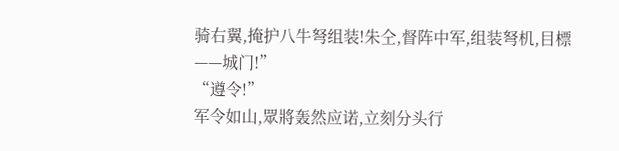骑右翼,掩护八牛弩组装!朱仝,督阵中军,组装弩机,目標——城门!”
“遵令!”
军令如山,眾將轰然应诺,立刻分头行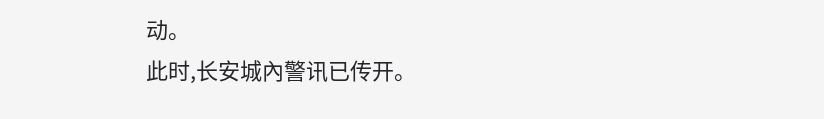动。
此时,长安城內警讯已传开。